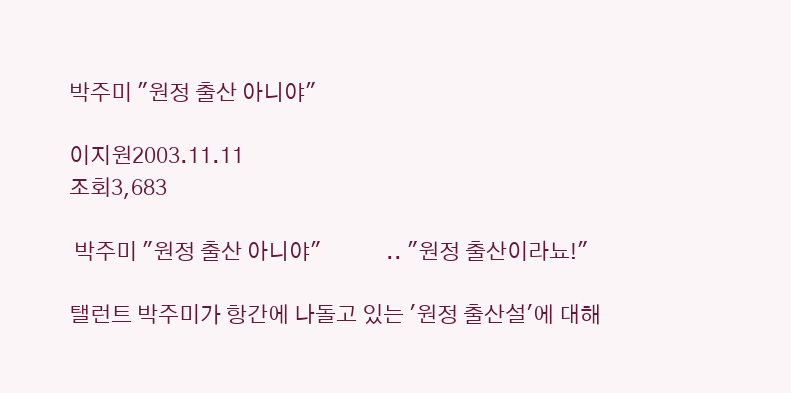박주미 "원정 출산 아니야"

이지원2003.11.11
조회3,683

 박주미 "원정 출산 아니야"             .. "원정 출산이라뇨!"

탤런트 박주미가 항간에 나돌고 있는 '원정 출산설'에 대해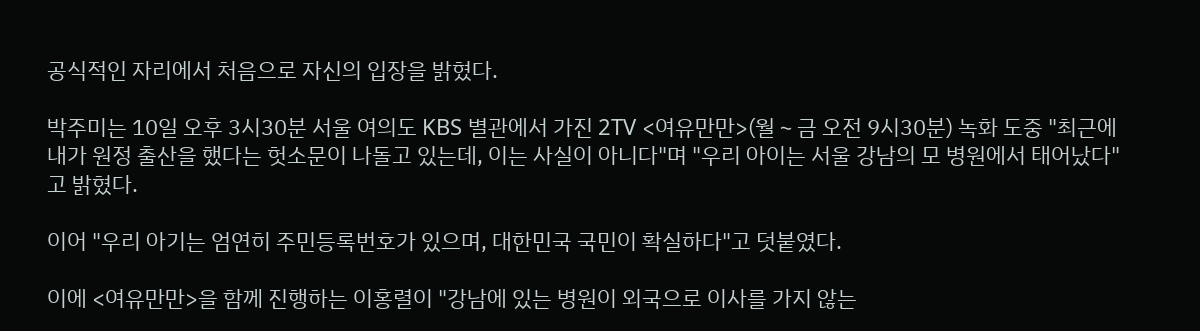공식적인 자리에서 처음으로 자신의 입장을 밝혔다.

박주미는 10일 오후 3시30분 서울 여의도 KBS 별관에서 가진 2TV <여유만만>(월∼금 오전 9시30분) 녹화 도중 "최근에 내가 원정 출산을 했다는 헛소문이 나돌고 있는데, 이는 사실이 아니다"며 "우리 아이는 서울 강남의 모 병원에서 태어났다"고 밝혔다.

이어 "우리 아기는 엄연히 주민등록번호가 있으며, 대한민국 국민이 확실하다"고 덧붙였다.

이에 <여유만만>을 함께 진행하는 이홍렬이 "강남에 있는 병원이 외국으로 이사를 가지 않는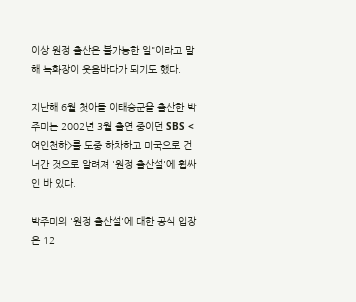이상 원정 출산은 불가능한 일"이라고 말해 녹화장이 웃음바다가 되기도 했다.

지난해 6월 첫아들 이태승군을 출산한 박주미는 2002년 3월 출연 중이던 SBS <여인천하>를 도중 하차하고 미국으로 건너간 것으로 알려져 '원정 출산설'에 휩싸인 바 있다.

박주미의 '원정 출산설'에 대한 공식 입장은 12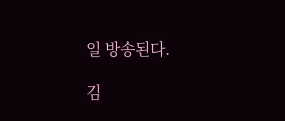일 방송된다.

김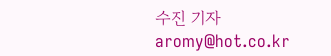수진 기자 aromy@hot.co.kr